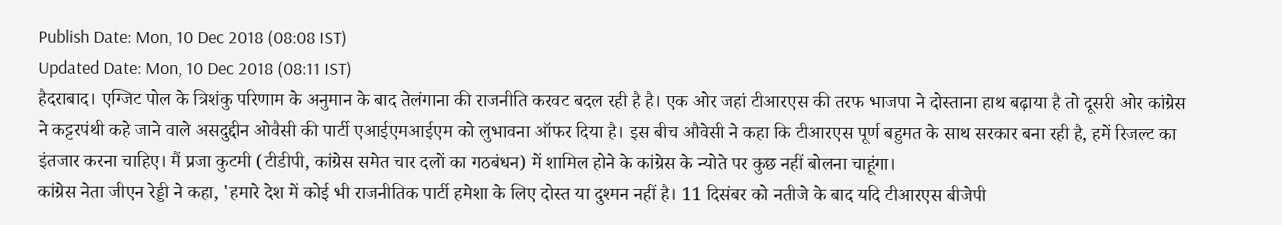Publish Date: Mon, 10 Dec 2018 (08:08 IST)
Updated Date: Mon, 10 Dec 2018 (08:11 IST)
हैदराबाद। एग्जिट पोल के त्रिशंकु परिणाम के अनुमान के बाद तेलंगाना की राजनीति करवट बदल रही है है। एक ओर जहां टीआरएस की तरफ भाजपा ने दोस्ताना हाथ बढ़ाया है तो दूसरी ओर कांग्रेस ने कट्टरपंथी कहे जाने वाले असदुद्दीन ओवैसी की पार्टी एआईएमआईएम को लुभावना ऑफर दिया है। इस बीच औवेसी ने कहा कि टीआरएस पूर्ण बहुमत के साथ सरकार बना रही है, हमें रिजल्ट का इंतजार करना चाहिए। मैं प्रजा कुटमी (टीडीपी, कांग्रेस समेत चार दलों का गठबंधन) में शामिल होने के कांग्रेस के न्योते पर कुछ नहीं बोलना चाहूंगा।
कांग्रेस नेता जीएन रेड्डी ने कहा, 'हमारे देश में कोई भी राजनीतिक पार्टी हमेशा के लिए दोस्त या दुश्मन नहीं है। 11 दिसंबर को नतीजे के बाद यदि टीआरएस बीजेपी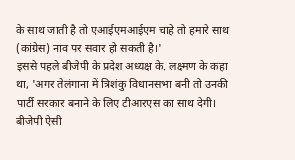के साथ जाती है तो एआईएमआईएम चाहे तो हमारे साथ (कांग्रेस) नाव पर सवार हो सकती है।'
इससे पहले बीजेपी के प्रदेश अध्यक्ष के. लक्ष्मण के कहा था, 'अगर तेलंगाना में त्रिशंकु विधानसभा बनी तो उनकी पार्टी सरकार बनाने के लिए टीआरएस का साथ देगी। बीजेपी ऐसी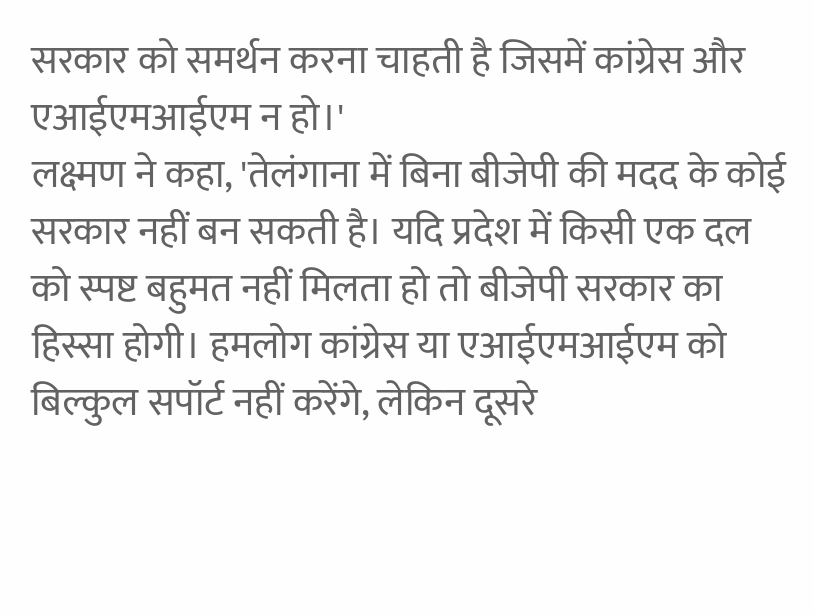सरकार को समर्थन करना चाहती है जिसमें कांग्रेस और एआईएमआईएम न हो।'
लक्ष्मण ने कहा, 'तेलंगाना में बिना बीजेपी की मदद के कोई सरकार नहीं बन सकती है। यदि प्रदेश में किसी एक दल को स्पष्ट बहुमत नहीं मिलता हो तो बीजेपी सरकार का हिस्सा होगी। हमलोग कांग्रेस या एआईएमआईएम को बिल्कुल सपॉर्ट नहीं करेंगे, लेकिन दूसरे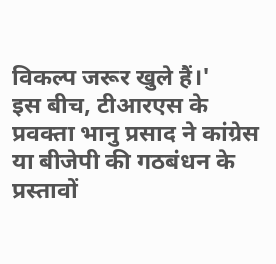विकल्प जरूर खुले हैं।'
इस बीच, टीआरएस के प्रवक्ता भानु प्रसाद ने कांग्रेस या बीजेपी की गठबंधन के प्रस्तावों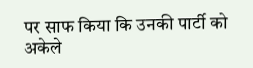पर साफ किया कि उनकी पार्टी को अकेले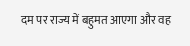दम पर राज्य में बहुमत आएगा और वह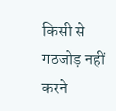किसी से गठजोड़ नहीं करने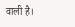वाली है।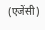(एजेंसी)